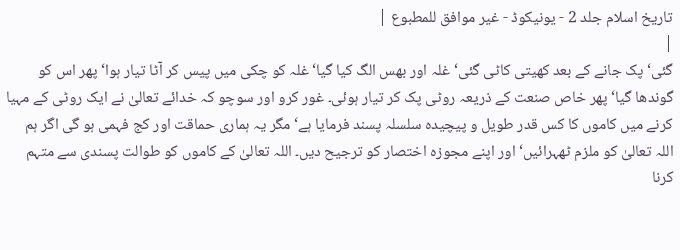تاریخ اسلام جلد 2 - یونیکوڈ - غیر موافق للمطبوع |
|
گئی‘ پک جانے کے بعد کھیتی کاٹی گئی‘ غلہ اور بھس الگ کیا گیا‘ غلہ کو چکی میں پیس کر آٹا تیار ہوا‘ پھر اس کو گوندھا گیا‘ پھر خاص صنعت کے ذریعہ روٹی پک کر تیار ہوئی۔ غور کرو اور سوچو کہ خدائے تعالیٰ نے ایک روٹی کے مہیا کرنے میں کاموں کا کس قدر طویل و پیچیدہ سلسلہ پسند فرمایا ہے‘ مگر یہ ہماری حماقت اور کج فہمی ہو گی اگر ہم اللہ تعالیٰ کو ملزم ٹھہرائیں‘ اور اپنے مجوزہ اختصار کو ترجیح دیں۔ اللہ تعالیٰ کے کاموں کو طوالت پسندی سے متہم کرنا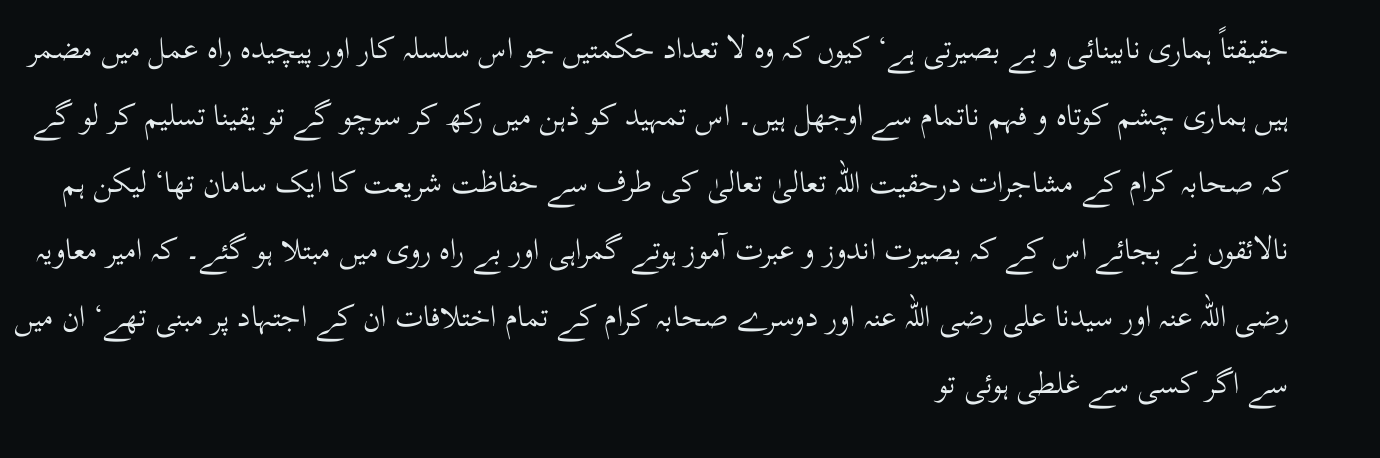حقیقتاً ہماری نابینائی و بے بصیرتی ہے‘ کیوں کہ وہ لا تعداد حکمتیں جو اس سلسلہ کار اور پیچیدہ راہ عمل میں مضمر ہیں ہماری چشم کوتاہ و فہم ناتمام سے اوجھل ہیں۔ اس تمہید کو ذہن میں رکھ کر سوچو گے تو یقینا تسلیم کر لو گے کہ صحابہ کرام کے مشاجرات درحقیت اللہ تعالیٰ تعالیٰ کی طرف سے حفاظت شریعت کا ایک سامان تھا‘ لیکن ہم نالائقوں نے بجائے اس کے کہ بصیرت اندوز و عبرت آموز ہوتے گمراہی اور بے راہ روی میں مبتلا ہو گئے۔ کہ امیر معاویہ رضی اللہ عنہ اور سیدنا علی رضی اللہ عنہ اور دوسرے صحابہ کرام کے تمام اختلافات ان کے اجتہاد پر مبنی تھے‘ ان میں سے اگر کسی سے غلطی ہوئی تو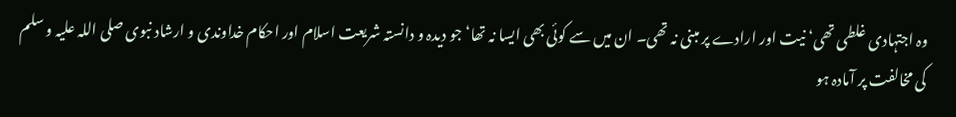وہ اجتہادی غلطی تھی‘ نیت اور ارادے پر مبنی نہ تھی۔ ان میں سے کوئی بھی ایسا نہ تھا‘ جو دیدہ و دانستہ شریعت اسلام اور احکام خداوندی و ارشاد نبوی صلی اللہ علیہ و سلم کی مخالفت پر آمادہ ہو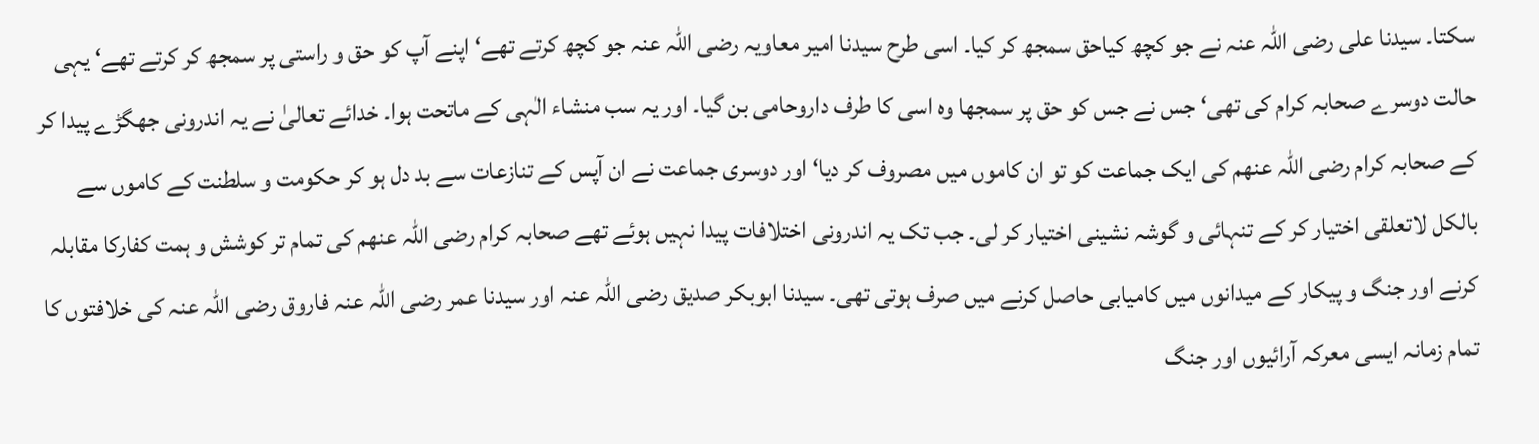سکتا۔ سیدنا علی رضی اللہ عنہ نے جو کچھ کیاحق سمجھ کر کیا۔ اسی طرح سیدنا امیر معاویہ رضی اللہ عنہ جو کچھ کرتے تھے‘ اپنے آپ کو حق و راستی پر سمجھ کر کرتے تھے‘ یہی حالت دوسرے صحابہ کرام کی تھی‘ جس نے جس کو حق پر سمجھا وہ اسی کا طرف داروحامی بن گیا۔ اور یہ سب منشاء الٰہی کے ماتحت ہوا۔ خدائے تعالیٰ نے یہ اندرونی جھگڑے پیدا کر کے صحابہ کرام رضی اللہ عنھم کی ایک جماعت کو تو ان کاموں میں مصروف کر دیا‘ اور دوسری جماعت نے ان آپس کے تنازعات سے بد دل ہو کر حکومت و سلطنت کے کاموں سے بالکل لاتعلقی اختیار کر کے تنہائی و گوشہ نشینی اختیار کر لی۔ جب تک یہ اندرونی اختلافات پیدا نہیں ہوئے تھے صحابہ کرام رضی اللہ عنھم کی تمام تر کوشش و ہمت کفارکا مقابلہ کرنے اور جنگ و پیکار کے میدانوں میں کامیابی حاصل کرنے میں صرف ہوتی تھی۔ سیدنا ابوبکر صدیق رضی اللہ عنہ اور سیدنا عمر رضی اللہ عنہ فاروق رضی اللہ عنہ کی خلافتوں کا تمام زمانہ ایسی معرکہ آرائیوں اور جنگ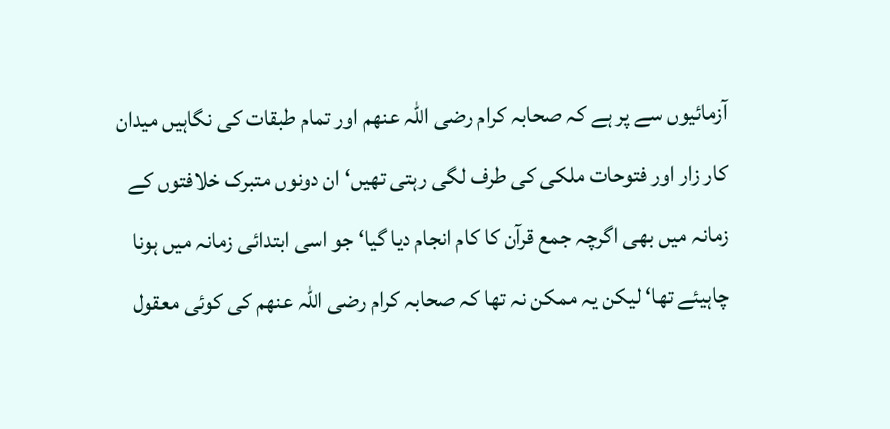آزمائیوں سے پر ہے کہ صحابہ کرام رضی اللہ عنھم اور تمام طبقات کی نگاہیں میدان کار زار اور فتوحات ملکی کی طرف لگی رہتی تھیں‘ ان دونوں متبرک خلافتوں کے زمانہ میں بھی اگرچہ جمع قرآن کا کام انجام دیا گیا‘ جو اسی ابتدائی زمانہ میں ہونا چاہیئے تھا‘ لیکن یہ ممکن نہ تھا کہ صحابہ کرام رضی اللہ عنھم کی کوئی معقول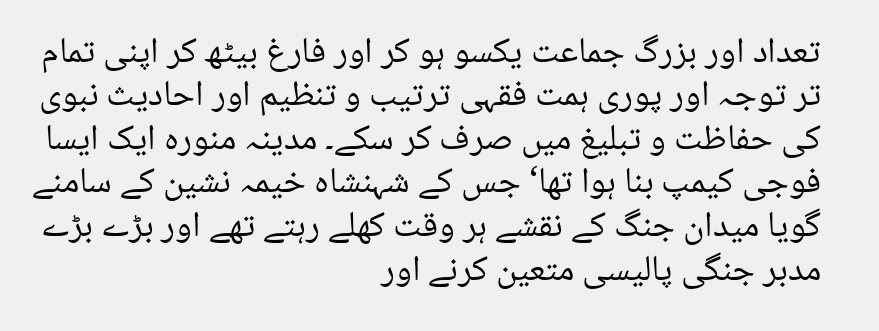تعداد اور بزرگ جماعت یکسو ہو کر اور فارغ بیٹھ کر اپنی تمام تر توجہ اور پوری ہمت فقہی ترتیب و تنظیم اور احادیث نبوی کی حفاظت و تبلیغ میں صرف کر سکے۔ مدینہ منورہ ایک ایسا فوجی کیمپ بنا ہوا تھا‘ جس کے شہنشاہ خیمہ نشین کے سامنے گویا میدان جنگ کے نقشے ہر وقت کھلے رہتے تھے اور بڑے بڑے مدبر جنگی پالیسی متعین کرنے اور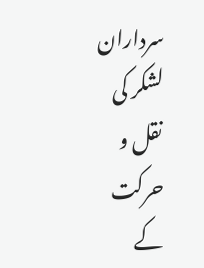سرداران لشکر کی نقل و حرکت کے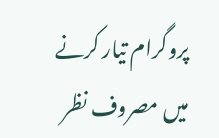پروگرام تیار کرنے میں مصروف نظر